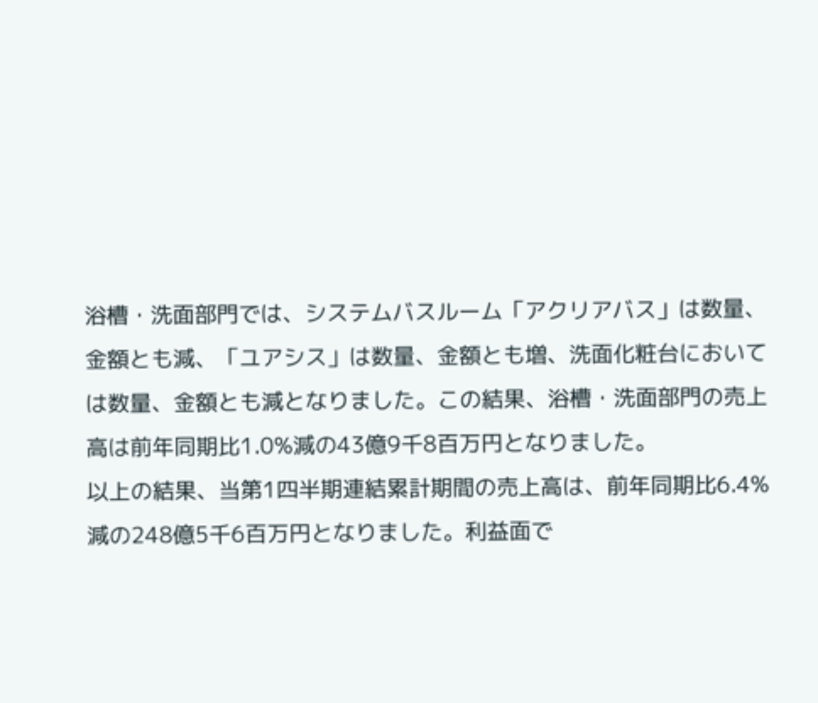浴槽・洗面部門では、システムバスルーム「アクリアバス」は数量、金額とも減、「ユアシス」は数量、金額とも増、洗面化粧台においては数量、金額とも減となりました。この結果、浴槽・洗面部門の売上高は前年同期比1.0%減の43億9千8百万円となりました。
以上の結果、当第1四半期連結累計期間の売上高は、前年同期比6.4%減の248億5千6百万円となりました。利益面で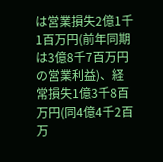は営業損失2億1千1百万円(前年同期は3億8千7百万円の営業利益)、経常損失1億3千8百万円(同4億4千2百万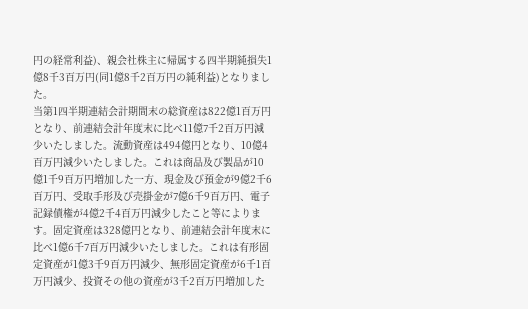円の経常利益)、親会社株主に帰属する四半期純損失1億8千3百万円(同1億8千2百万円の純利益)となりました。
当第1四半期連結会計期間末の総資産は822億1百万円となり、前連結会計年度末に比べ11億7千2百万円減少いたしました。流動資産は494億円となり、10億4百万円減少いたしました。これは商品及び製品が10億1千9百万円増加した一方、現金及び預金が9億2千6百万円、受取手形及び売掛金が7億6千9百万円、電子記録債権が4億2千4百万円減少したこと等によります。固定資産は328億円となり、前連結会計年度末に比べ1億6千7百万円減少いたしました。これは有形固定資産が1億3千9百万円減少、無形固定資産が6千1百万円減少、投資その他の資産が3千2百万円増加した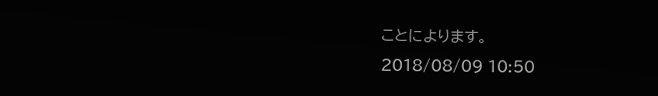ことによります。
2018/08/09 10:50